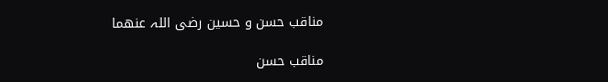مناقب حسن و حسین رضی اللہ عنھما

مناقب حسن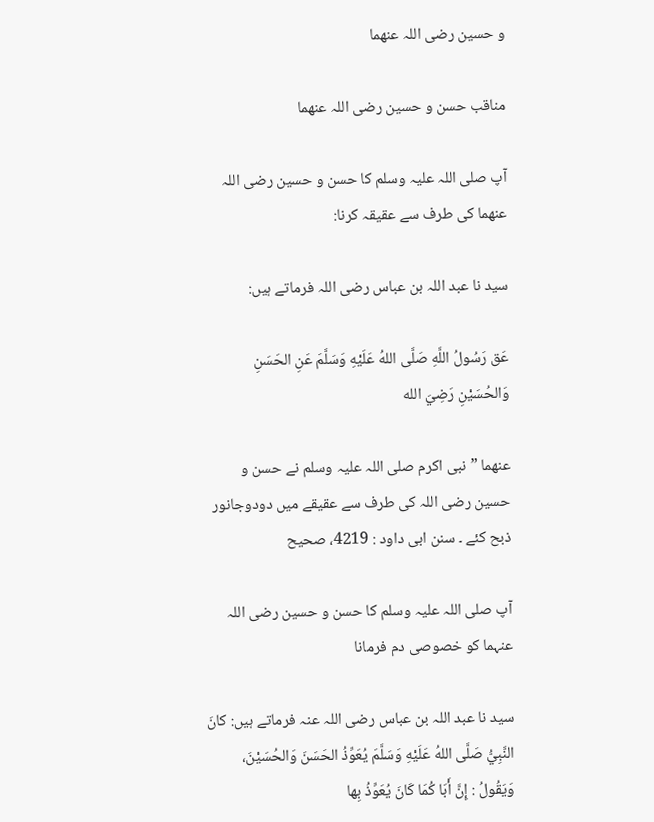و حسین رضی اللہ عنھما

مناقب حسن و حسین رضی اللہ عنھما

آپ صلی اللہ علیہ وسلم کا حسن و حسین رضی اللہ عنھما کی طرف سے عقیقہ کرنا:

سید نا عبد اللہ بن عباس رضی اللہ فرماتے ہیں:

عَق رَسُولُ اللَّهِ صَلَّى اللهُ عَلَيْهِ وَسَلَّمَ عَنِ الحَسَنِ وَالحُسَيْنِ رَضِيَ الله

عنھما ”نبی اکرم صلی اللہ علیہ وسلم نے حسن و حسین رضی اللہ کی طرف سے عقیقے میں دودوجانور ذبح کئے ۔ سنن ابی داود : 4219، صحیح

آپ صلی اللہ علیہ وسلم کا حسن و حسین رضی اللہ عنہما کو خصوصی دم فرمانا

سید نا عبد اللہ بن عباس رضی اللہ عنہ فرماتے ہیں: كانَ النَّبِيُّ صَلَّى اللهُ عَلَيْهِ وَسَلَّمَ يُعَوِّذُ الحَسَنَ وَالحُسَيْنَ، وَيَقُولُ : إِنَّ أَبَا كُمَا كَانَ يُعَوِّذُ بِها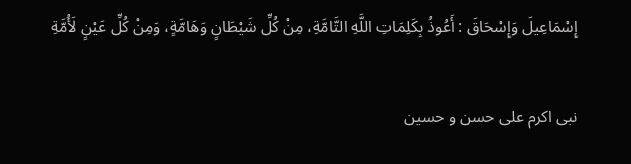إِسْمَاعِيلَ وَإِسْحَاقَ : أَعُوذُ بِكَلِمَاتِ اللَّهِ التَّامَّةِ، مِنْ كُلِّ شَيْطَانٍ وَهَامَّةٍ، وَمِنْ كُلِّ عَيْنٍ لَأُمَّةِ

نبی اکرم علی حسن و حسین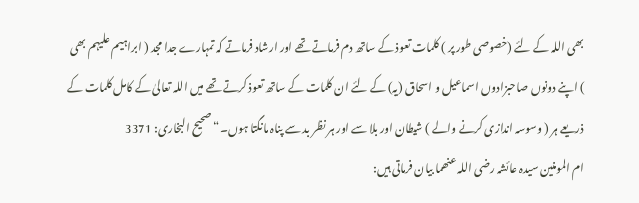بھی اللہ کے لئے (خصوصی طور پر ) کلمات تعوذ کے ساتھ دم فرماتے تھے اور ارشاد فرماتے کہ تمہارے جدا مجد ( ابراہیم علیہم بھی ) اپنے دونوں صاحبزادوں اسماعیل و اسحاق (یہ) کے لئے ان کلمات کے ساتھ تعوذ کرتے تھے میں اللہ تعالیٰ کے کامل کلمات کے ذریعے ہر ( وسوسہ اندازی کرنے والے ) شیطان اور بلا سے اور ہر نظر بد سے پناہ مانگتا ہوں۔“ صحیح البخاری: 3371
ام المومنین سیدہ عائشہ رضی اللہ عنھما بیان فرماتی ہیں: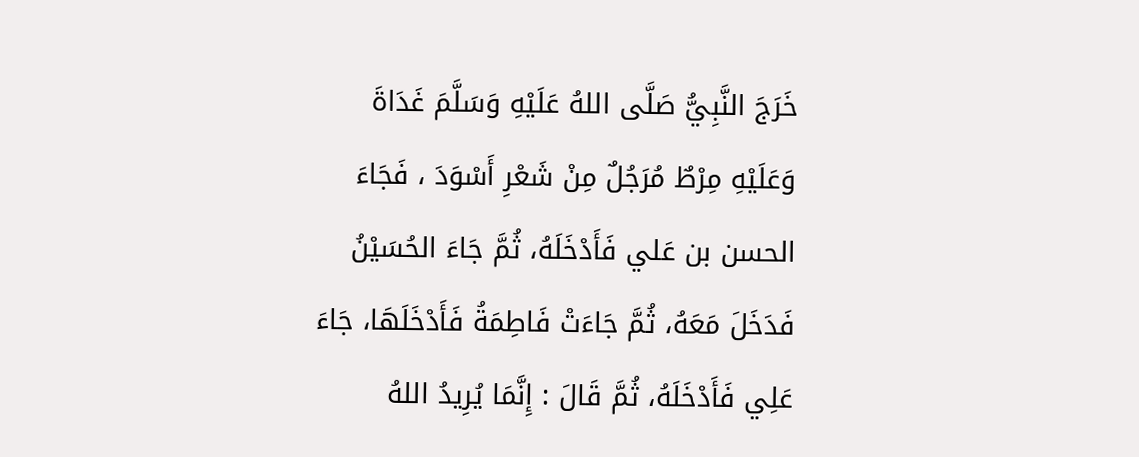خَرَجَ النَّبِيُّ صَلَّى اللهُ عَلَيْهِ وَسَلَّمَ غَدَاةَ وَعَلَيْهِ مِرْطٌ مُرَجُلٌ مِنْ شَعْرِ أَسْوَدَ ، فَجَاءَ الحسن بن عَلي فَأَدْخَلَهُ، ثُمَّ جَاءَ الحُسَيْنُ فَدَخَلَ مَعَهُ، ثُمَّ جَاءَتْ فَاطِمَةُ فَأَدْخَلَهَا، جَاءَ عَلِي فَأَدْخَلَهُ، ثُمَّ قَالَ : إِنَّمَا يُرِيدُ اللهُ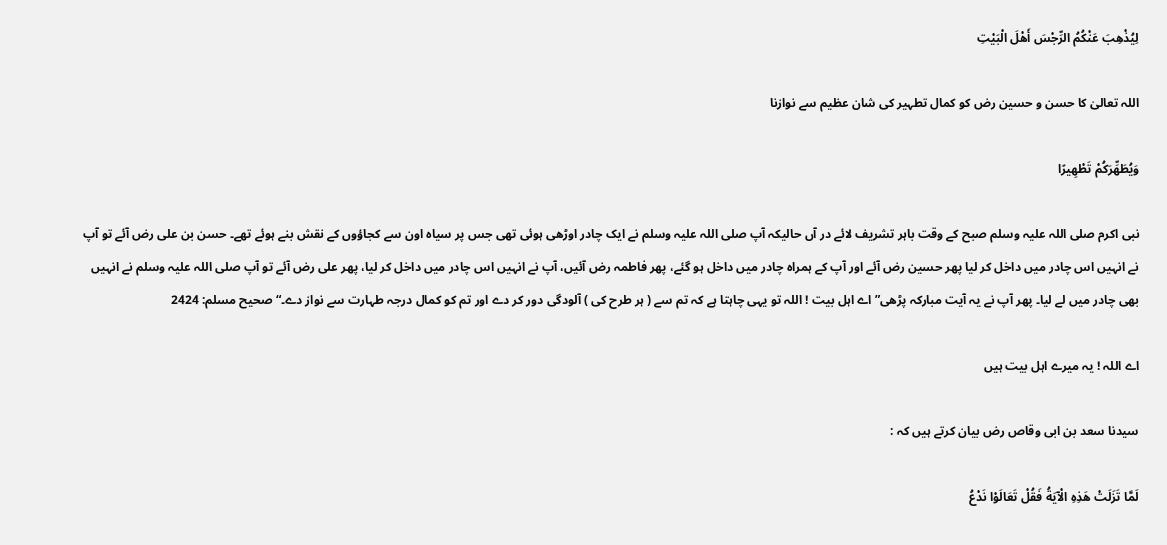لِيُذْهِبَ عَنْكُمُ الرِّجْسَ أَهْلَ الْبَيْتِ

اللہ تعالیٰ کا حسن و حسین رض کو کمال تطہیر کی شان عظیم سے نوازنا

وَيُطَهِّرَكُمْ تَطْهِيرًا

نبی اکرم صلی اللہ علیہ وسلم صبح کے وقت باہر تشریف لائے در آں حالیکہ آپ صلی اللہ علیہ وسلم نے ایک چادر اوڑھی ہوئی تھی جس پر سیاہ اون سے کجاؤوں کے نقش بنے ہوئے تھے۔ حسن بن علی رض آئے تو آپ نے انہیں اس چادر میں داخل کر لیا پھر حسین رض آئے اور آپ کے ہمراہ چادر میں داخل ہو گئے، پھر فاطمہ رض آئیں، آپ نے انہیں اس چادر میں داخل کر لیا، پھر علی رض آئے تو آپ صلی اللہ علیہ وسلم نے انہیں بھی چادر میں لے لیا۔ پھر آپ نے یہ آیت مبارکہ پڑھی” اے اہل بیت ! اللہ تو یہی چاہتا ہے کہ تم سے ( ہر طرح کی ) آلودگی دور کر دے اور تم کو کمال درجہ طہارت سے نواز دے۔“ صحیح مسلم: 2424

اے اللہ ! یہ میرے اہل بیت ہیں

سیدنا سعد بن ابی وقاص رض بیان کرتے ہیں کہ :

لَمَّا تَزَلَتْ هَذِهِ الْآيَةُ فَقُلْ تَعَالَوْا نَدْعُ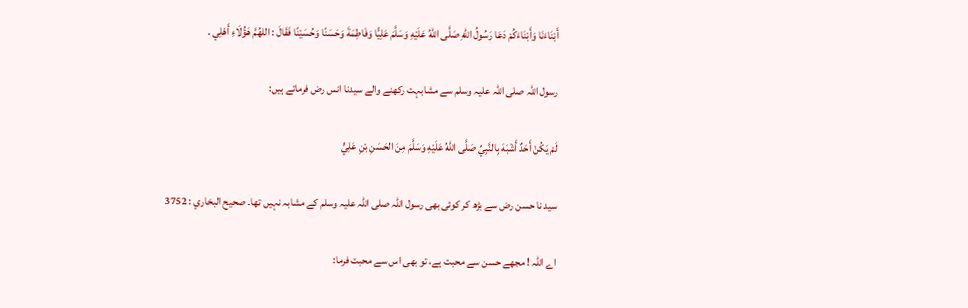أَبْنَاءَنَا وَأَبْنَاءَكُمْ دَعَا رَسُولُ اللهِ صَلَّى اللهُ عَلَيْهِ وَسَلَّمَ عَلِيًّا وَفَاطِمَةَ وَحَسَنًا وَحُسَيْنًا فَقَالَ : اللهُمَّ هَؤُلَاءِ أَهْلِي ۔

رسول اللہ صلی اللہ علیہ وسلم سے مشابہت رکھنے والے سیدنا انس رض فرماتے ہیں:

لَمْ يَكُنْ أَحَدٌ أَشْبَهَ بِالنَّبِيِّ صَلَّى اللهُ عَلَيْهِ وَسَلَّمَ مِنَ الحَسَنِ بْنِ عَلِيٍّ

سید نا حسن رض سے بڑھ کر کوئی بھی رسول اللہ صلی اللہ علیہ وسلم کے مشابہ نہیں تھا۔ صحیح البخاري : 3752

اے اللہ ! مجھے حسن سے محبت ہے، تو بھی اس سے محبت فرما: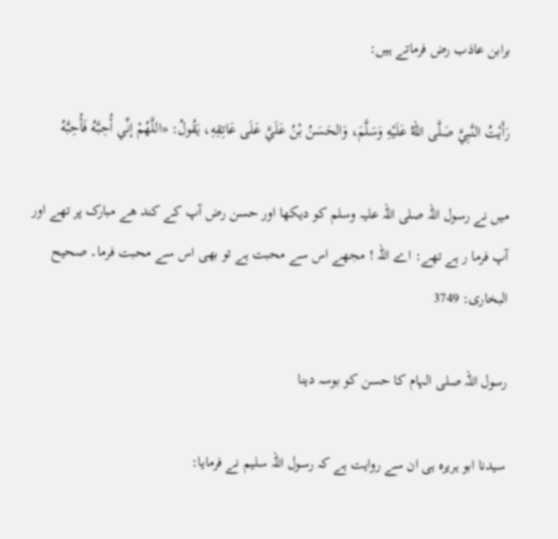برابن عاذب رض فرماتے ہیں:

رَأَيْتُ النَّبِيَّ صَلَّى اللهُ عَلَيْهِ وَسَلَّمَ، وَالحَسَنُ بْنُ عَلَيَّ عَلَى عَاتِقِهِ، يَقُولُ: «اللَّهُمْ إنِّي أُحِبَّهُ فَأُحِبَّهُ

میں نے رسول اللہ صلی اللہ علیہ وسلم کو دیکھا اور حسن رض آپ کے کند ھے مبارک پر تھے اور آپ فرما ر ہے تھے: اے اللہ ! مجھے اس سے محبت ہے تو بھی اس سے محبت فرما۔ صحیح البخاری: 3749

رسول اللہ صلی الہام کا حسن کو بوسہ دینا

سیدنا ابو ہریرہ ہی ان سے روایت ہے کہ رسول اللہ سلیم نے فرمایا: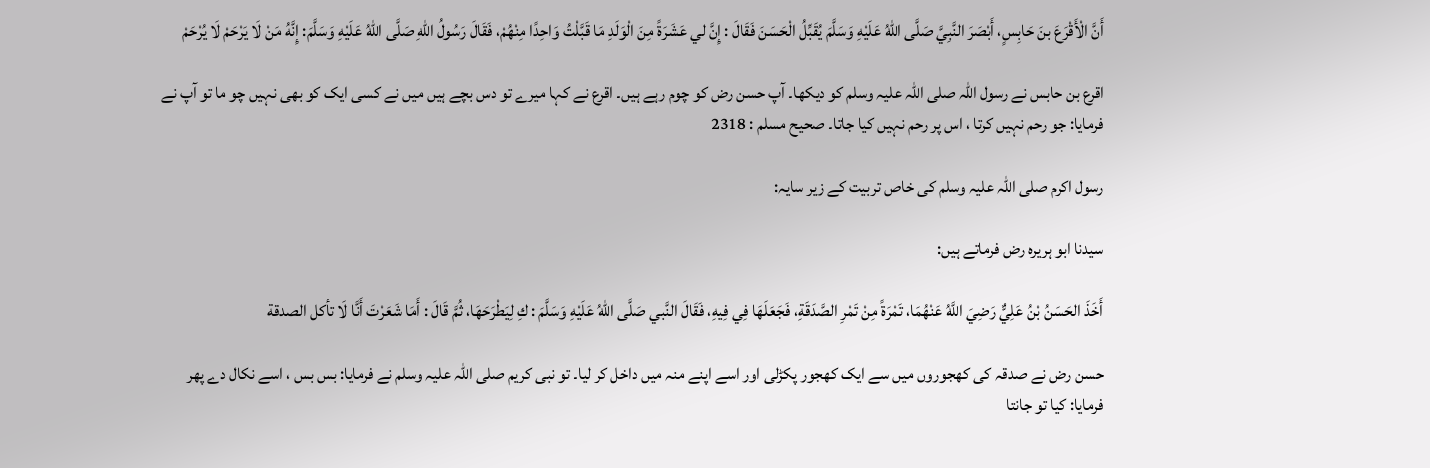أَنَّ الْأَقْرَعَ بنَ حَابِسٍ، أَبْصَرَ النَّبِيَّ صَلَّى اللهُ عَلَيْهِ وَسَلَّمَ يُقَبِّلُ الْحَسَنَ فَقَالَ : إِنَّ لي عَشَرَةً مِنَ الْوَلَدِ مَا قَبَّلْتُ وَاحِدًا مِنْهُمْ، فَقَالَ رَسُولُ اللهِ صَلَّى اللهُ عَلَيْهِ وَسَلَّمَ: إِنَّهُ مَنْ لَا يَرْحَمْ لَا يُرْحَمْ

اقرع بن حابس نے رسول اللہ صلی اللہ علیہ وسلم کو دیکھا۔ آپ حسن رض کو چوم رہے ہیں۔ اقرع نے کہا میرے تو دس بچے ہیں میں نے کسی ایک کو بھی نہیں چو ما تو آپ نے فرمایا: جو رحم نہیں کرتا ، اس پر رحم نہیں کیا جاتا۔ صحیح مسلم : 2318

رسول اکرم صلی اللہ علیہ وسلم کی خاص تربیت کے زیر سایہ:

سیدنا ابو ہریرہ رض فرماتے ہیں:

أَخَذَ الحَسَنُ بْنُ عَلِيٌّ رَضِيَ اللَّهُ عَنْهُمَا، تَمْرَةً مِنْ تَمْرِ الصَّدَقَةِ، فَجَعَلَهَا فِي فِيهِ، فَقَالَ النَّبي صَلَّى اللهُ عَلَيْهِ وَسَلَّمَ : كِ لِيَطْرَحَهَا، ثُمَّ قَالَ : أَمَا شَعَرْتَ أَنَّا لَا تأكل الصدقة

حسن رض نے صدقہ کی کھجوروں میں سے ایک کھجور پکڑلی اور اسے اپنے منہ میں داخل کر لیا۔ تو نبی کریم صلی اللہ علیہ وسلم نے فرمایا: بس بس ، اسے نکال دے پھر فرمایا: کیا تو جانتا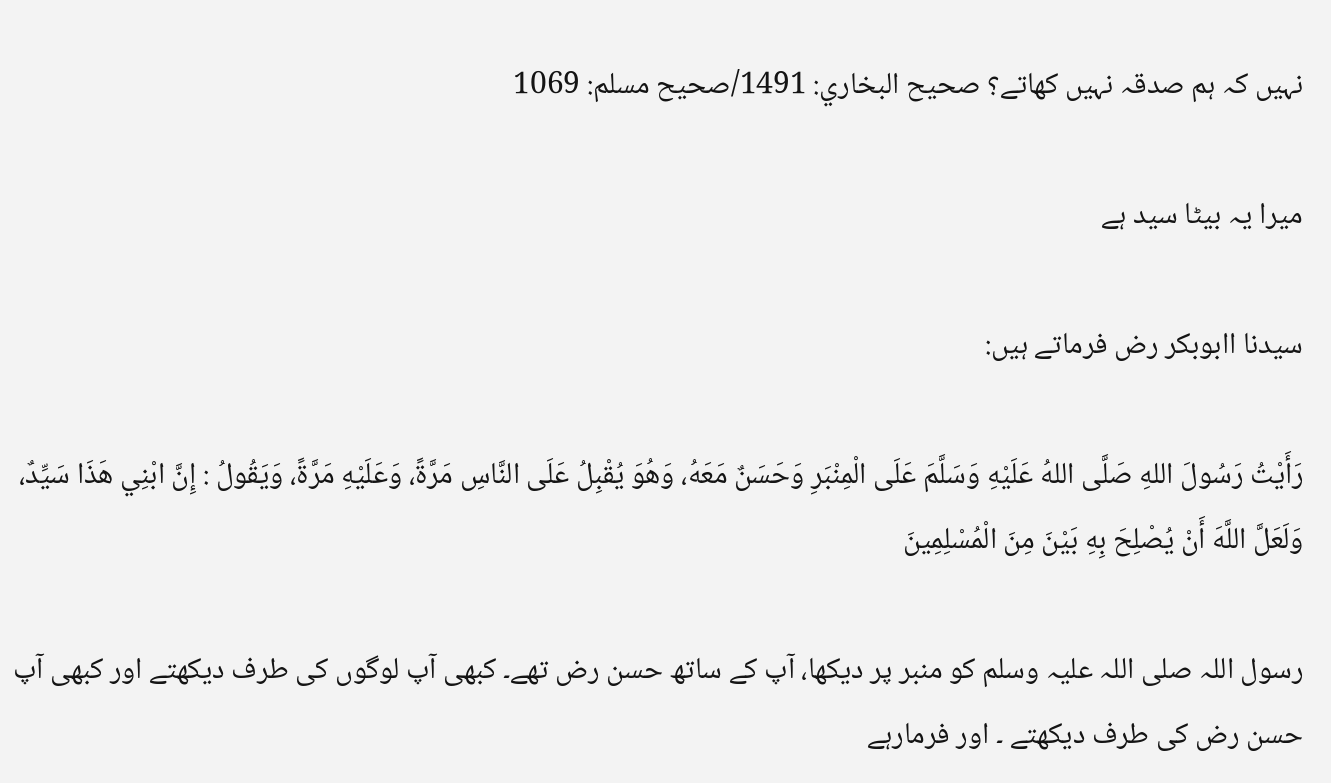نہیں کہ ہم صدقہ نہیں کھاتے؟ صحیح البخاري: 1491/صحیح مسلم: 1069

میرا یہ بیٹا سید ہے

سیدنا اابوبکر رض فرماتے ہیں:

رَأَيْتُ رَسُولَ اللهِ صَلَّى اللهُ عَلَيْهِ وَسَلَّمَ عَلَى الْمِنْبَرِ وَحَسَنٌ مَعَهُ، وَهُوَ يُقْبِلُ عَلَى النَّاسِ مَرَّةً، وَعَلَيْهِ مَرَّةً، وَيَقُولُ : إِنَّ ابْنِي هَذَا سَيِّدٌ، وَلَعَلَّ اللَّهَ أَنْ يُصْلِحَ بِهِ بَيْنَ مِنَ الْمُسْلِمِينَ

رسول اللہ صلی اللہ علیہ وسلم کو منبر پر دیکھا، آپ کے ساتھ حسن رض تھے۔ کبھی آپ لوگوں کی طرف دیکھتے اور کبھی آپ حسن رض کی طرف دیکھتے ۔ اور فرمارہے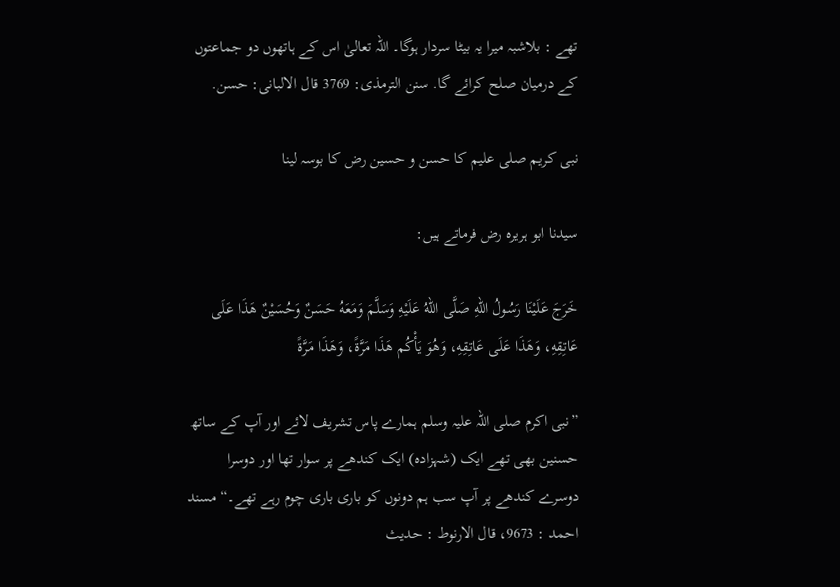تھے : بلاشبہ میرا یہ بیٹا سردار ہوگا۔ اللہ تعالیٰ اس کے ہاتھوں دو جماعتوں کے درمیان صلح کرائے گا. سنن الترمذی: 3769 قال الالبانی: حسن.

نبی کریم صلی علیم کا حسن و حسین رض کا بوسہ لینا

سیدنا ابو ہریرہ رض فرماتے ہیں:

خَرَجَ عَلَيْنَا رَسُولُ اللهِ صَلَّى اللهُ عَلَيْهِ وَسَلَّمَ وَمَعَهُ حَسَنٌ وَحُسَيْنٌ هَذَا عَلَى عَاتِقِهِ، وَهَذَا عَلَى عَاتِقِهِ، وَهُوَ يَأْكُم هَذَا مَرَّةً، وَهَذَا مَرَّةً

”نبی اکرم صلی اللہ علیہ وسلم ہمارے پاس تشریف لائے اور آپ کے ساتھ حسنین بھی تھے ایک (شہزادہ) ایک کندھے پر سوار تھا اور دوسرا دوسرے کندھے پر آپ سب ہم دونوں کو باری باری چوم رہے تھے۔“ مسند احمد : 9673، قال الارنوط : حدیث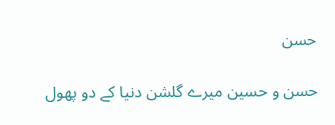حسن

حسن و حسین میرے گلشن دنیا کے دو پھول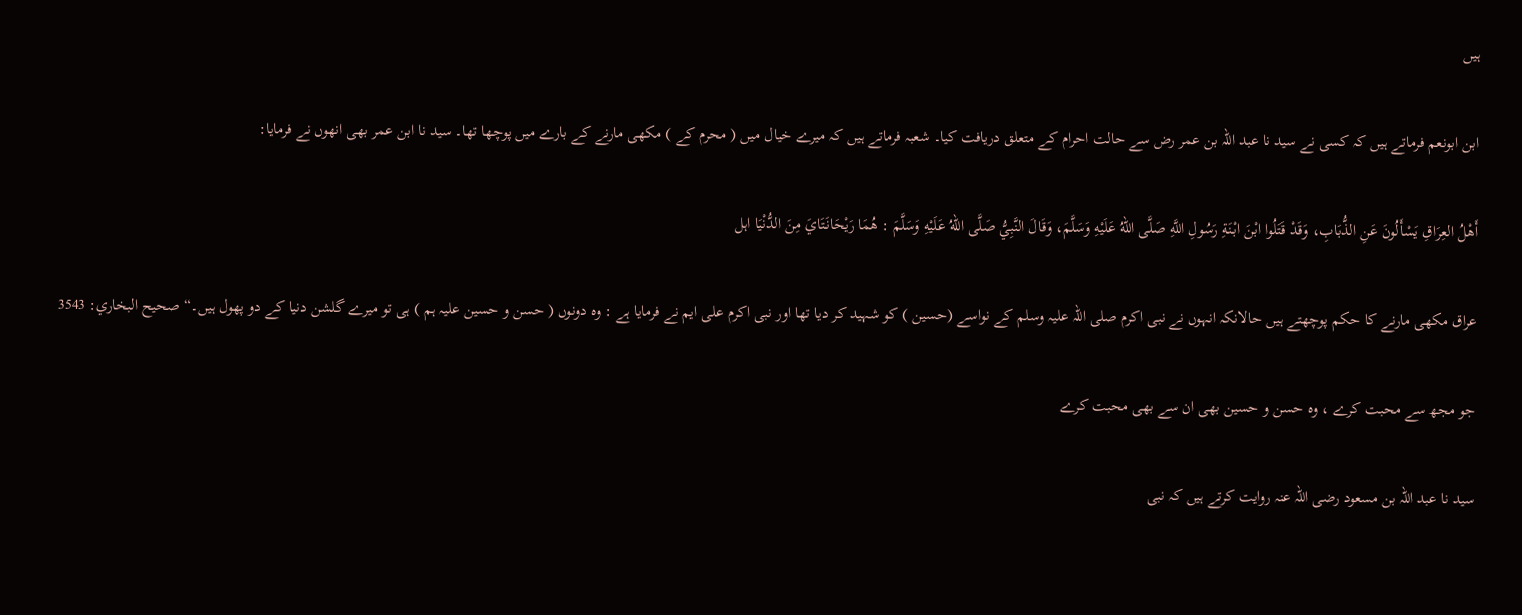ہیں

ابن ابونعم فرماتے ہیں کہ کسی نے سید نا عبد اللہ بن عمر رض سے حالت احرام کے متعلق دریافت کیا۔ شعبہ فرماتے ہیں کہ میرے خیال میں ( محرم کے ) مکھی مارنے کے بارے میں پوچھا تھا۔ سید نا ابن عمر بھی انھوں نے فرمایا:

أَهْلُ العِرَاقِ يَسْأَلُونَ عَنِ الذُّبَابِ، وَقَدْ قَتَلُوا ابْنَ ابْنَةِ رَسُولِ اللَّهِ صَلَّى اللهُ عَلَيْهِ وَسَلَّمَ، وَقَالَ النَّبِيُّ صَلَّى اللهُ عَلَيْهِ وَسَلَّمَ : هُمَا رَيْحَانَتَايَ مِنَ الدُّنْيَا اہل

عراق مکھی مارنے کا حکم پوچھتے ہیں حالانکہ انہوں نے نبی اکرم صلی اللہ علیہ وسلم کے نواسے (حسین ) کو شہید کر دیا تھا اور نبی اکرم علی ایم نے فرمایا ہے : وہ دونوں ( حسن و حسین علیہ ہم ) ہی تو میرے گلشن دنیا کے دو پھول ہیں۔“ صحیح البخاري: 3543

جو مجھ سے محبت کرے ، وہ حسن و حسین بھی ان سے بھی محبت کرے

سید نا عبد اللہ بن مسعود رضی اللہ عنہ روایت کرتے ہیں کہ نبی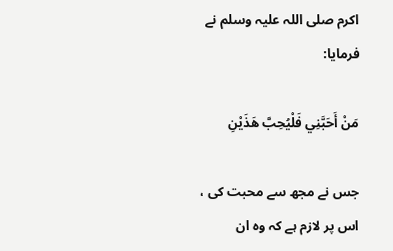اکرم صلی اللہ علیہ وسلم نے فرمایا:

مَنْ أَحَبَّنِي فَلْيُحِبَّ هَذَيْنِ

جس نے مجھ سے محبت کی ، اس پر لازم ہے کہ وہ ان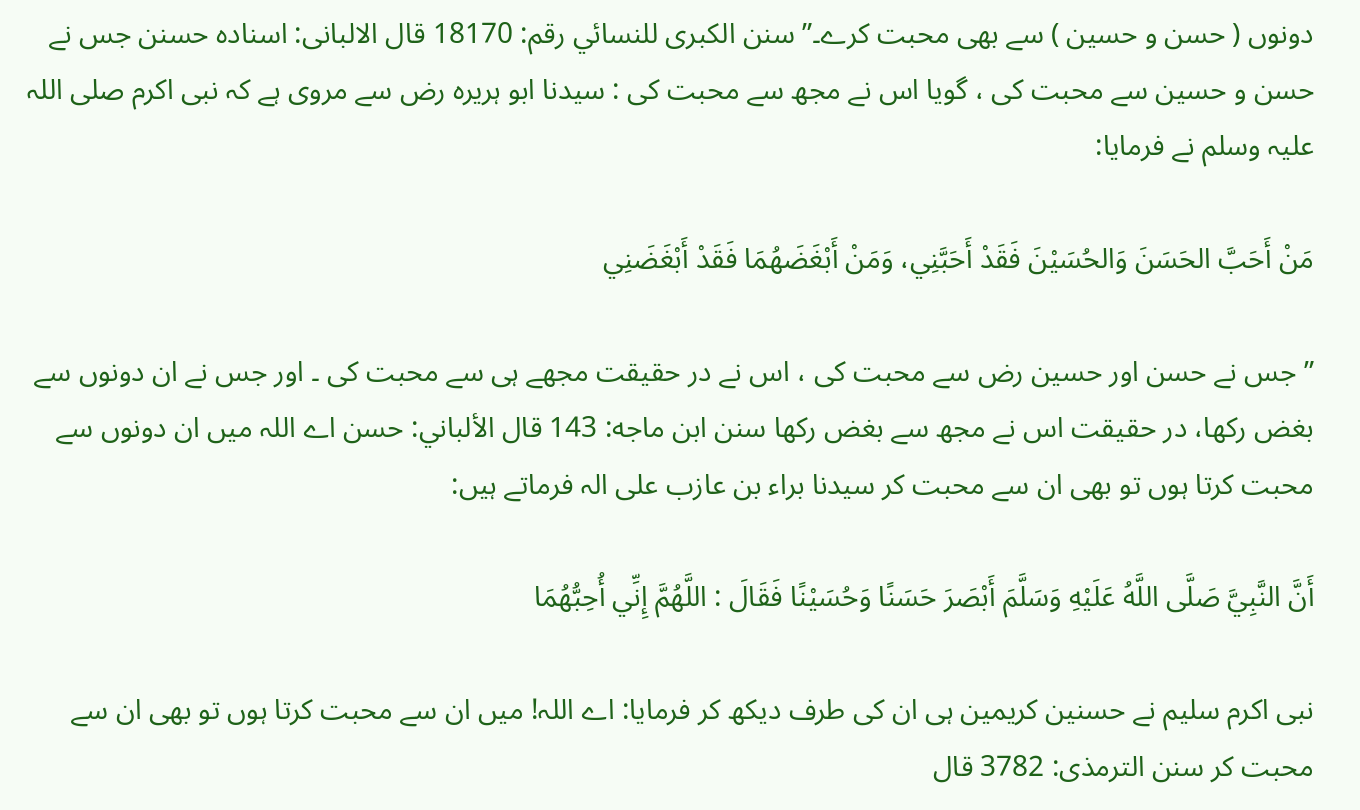دونوں ( حسن و حسین ) سے بھی محبت کرے۔” سنن الكبرى للنسائي رقم: 18170 قال الالبانی: اسناده حسنن جس نے حسن و حسین سے محبت کی ، گویا اس نے مجھ سے محبت کی : سیدنا ابو ہریرہ رض سے مروی ہے کہ نبی اکرم صلی اللہ علیہ وسلم نے فرمایا:

مَنْ أَحَبَّ الحَسَنَ وَالحُسَيْنَ فَقَدْ أَحَبَّنِي، وَمَنْ أَبْغَضَهُمَا فَقَدْ أَبْغَضَنِي

” جس نے حسن اور حسین رض سے محبت کی ، اس نے در حقیقت مجھے ہی سے محبت کی ۔ اور جس نے ان دونوں سے بغض رکھا، در حقیقت اس نے مجھ سے بغض رکھا سنن ابن ماجه: 143 قال الألباني: حسن اے اللہ میں ان دونوں سے محبت کرتا ہوں تو بھی ان سے محبت کر سیدنا براء بن عازب علی الہ فرماتے ہیں:

أَنَّ النَّبِيَّ صَلَّى اللَّهُ عَلَيْهِ وَسَلَّمَ أَبْصَرَ حَسَنًا وَحُسَيْنًا فَقَالَ : اللَّهُمَّ إِنِّي أُحِبُّهُمَا

نبی اکرم سلیم نے حسنین کریمین ہی ان کی طرف دیکھ کر فرمایا: اے اللہ! میں ان سے محبت کرتا ہوں تو بھی ان سے محبت کر سنن الترمذی: 3782 قال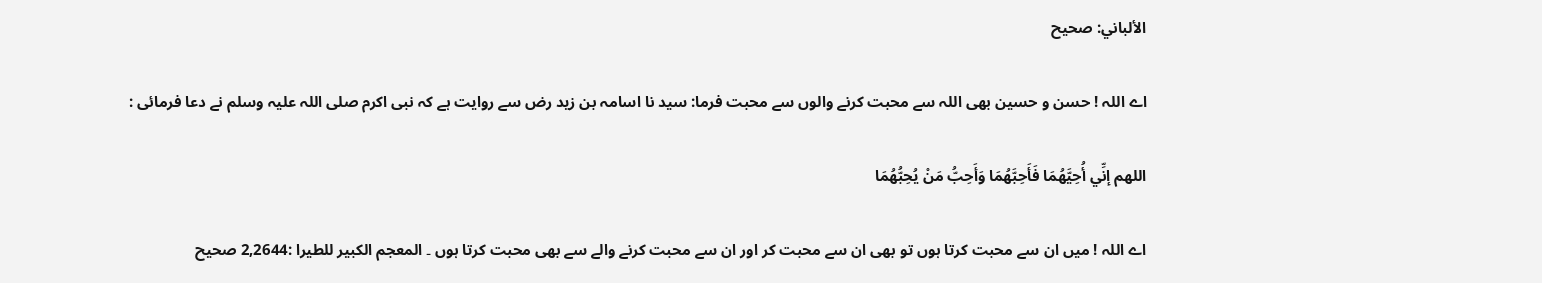الألباني: صحیح

اے اللہ ! حسن و حسین بھی اللہ سے محبت کرنے والوں سے محبت فرما: سید نا اسامہ بن زید رض سے روایت ہے کہ نبی اکرم صلی اللہ علیہ وسلم نے دعا فرمائی :

اللهم إنِّي أُحِيَّهُمَا فَأَحِبَّهُمَا وَأَحِبُّ مَنْ يُحِبُّهُمَا

اے اللہ ! میں ان سے محبت کرتا ہوں تو بھی ان سے محبت کر اور ان سے محبت کرنے والے سے بھی محبت کرتا ہوں ۔ المعجم الكبير للطيرا :2,2644 صحیح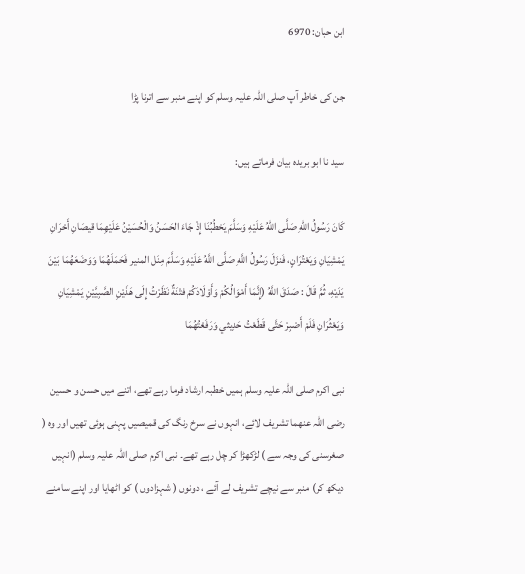ابن حبان: 6970

جن کی خاطر آپ صلی اللہ علیہ وسلم کو اپنے منبر سے اترنا پڑا

سید نا ابو بریدہ بیان فرماتے ہیں:

كَانَ رَسُولُ اللهِ صَلَّى اللهُ عَلَيْهِ وَسَلَّمَ يَخطُبُنَا إِذْ جَاءَ الحَسَنُ وَالْحُسَيْنُ عَلَيْهِمَا قيصَانِ أَحْرَانِ يَمْشِيَانِ وَيَعْتُرَانٍ، فَنزَلَ رَسُولُ اللَّهِ صَلَّى اللَّهُ عَلَيْهِ وَسَلَّمَ مِنَل المنير فَحَمَلَهُمَا وَوَضَعَهُمَا بَيْنَ يَدَيْهِ، ثُمَّ قَالَ : صَدَقَ اللَّهُ (إِنَّمَا أَمْوَالُكُمْ وَأَوْلَادَكُمْ فتْنَةٌ نَظَرْتُ إِلَى هَذَيْنِ الصَّبِيَّيْنِ يَمْشِيَانِ وَيَعْثُرَانِ فَلَمْ أَصْبِرْ حَتَّى قَطَعْتُ حَدِيثي وَرَفَعْتُهُمَا

نبی اکرم صلی اللہ علیہ وسلم ہمیں خطبہ ارشاد فرما رہے تھے، اتنے میں حسن و حسین رضی اللہ عنھما تشریف لائے، انہوں نے سرخ رنگ کی قمیصیں پہنی ہوئی تھیں اور وہ ( صغرسنی کی وجہ سے ) لڑکھڑا کر چل رہے تھے۔ نبی اکرم صلی اللہ علیہ وسلم (انہیں دیکھ کر) منبر سے نیچے تشریف لے آئے ، دونوں ( شہزادوں ) کو اٹھایا اور اپنے سامنے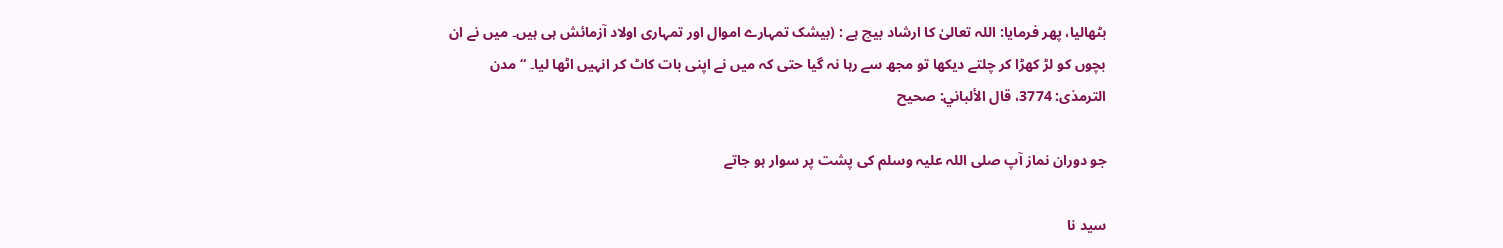بٹھالیا، پھر فرمایا: اللہ تعالیٰ کا ارشاد بیچ ہے : (بیشک تمہارے اموال اور تمہاری اولاد آزمائش ہی ہیں۔ میں نے ان بچوں کو لڑ کھڑا کر چلتے دیکھا تو مجھ سے رہا نہ گیا حتی کہ میں نے اپنی بات کاٹ کر انہیں اٹھا لیا۔ “ مدن الترمذی: 3774، قال الألباني: صحیح

جو دوران نماز آپ صلی اللہ علیہ وسلم کی پشت پر سوار ہو جاتے

سید نا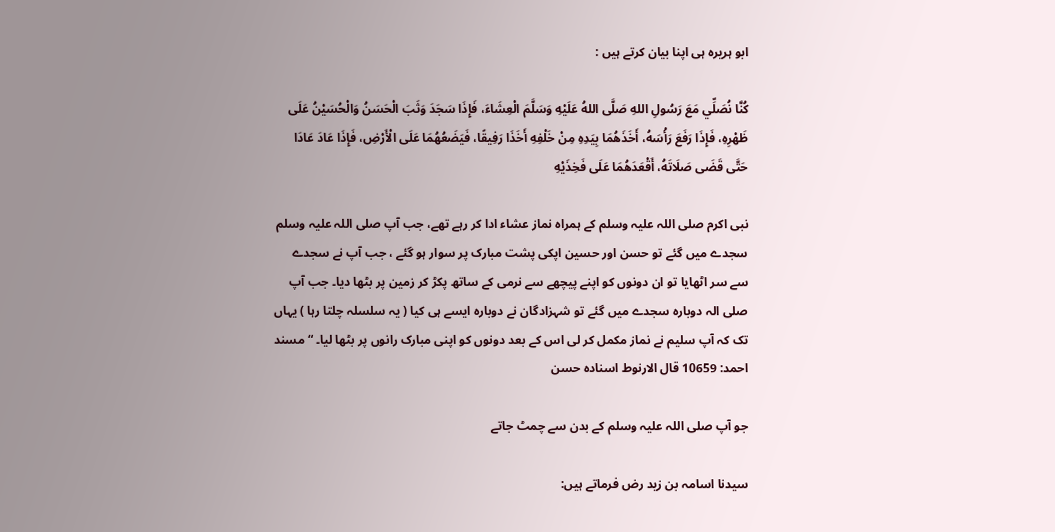ابو ہریرہ ہی اپنا بیان کرتے ہیں :

كُنَّا نُصَلِّي مَعَ رَسُولِ اللهِ صَلَّى اللهُ عَلَيْهِ وَسَلَّمَ الْعِشَاءَ، فَإِذَا سَجَدَ وَثَبَ الْحَسَنُ وَالْحُسَيْنُ عَلَى ظَهْرِهِ، فَإِذَا رَفَعَ رَأْسَهُ، أَخَذَهُمَا بِيَدِهِ مِنْ خَلْفِهِ أَخَذَا رَفِيقًا، فَيَضَعُهُمَا عَلَى الْأَرْضِ، فَإِذَا عَادَ عَادَا حَتَّى قَضَى صَلَاتَهُ، أَقْعَدَهُمَا عَلَى فَخِذَيْهِ

نبی اکرم صلی اللہ علیہ وسلم کے ہمراہ نماز عشاء ادا کر رہے تھے، جب آپ صلی اللہ علیہ وسلم سجدے میں گئے تو حسن اور حسین اپکی پشت مبارک پر سوار ہو گئے ، جب آپ نے سجدے سے سر اٹھایا تو ان دونوں کو اپنے پیچھے سے نرمی کے ساتھ پکڑ کر زمین پر بٹھا دیا۔ جب آپ صلی الہ دوبارہ سجدے میں گئے تو شہزادگان نے دوبارہ ایسے ہی کیا ( یہ سلسلہ چلتا رہا ) یہاں تک کہ آپ سلیم نے نماز مکمل کر لی اس کے بعد دونوں کو اپنی مبارک رانوں پر بٹھا لیا۔ “ مسند احمد: 10659 قال الارنوط اسناده حسن

جو آپ صلی اللہ علیہ وسلم کے بدن سے چمٹ جاتے

سیدنا اسامہ بن زید رض فرماتے ہیں: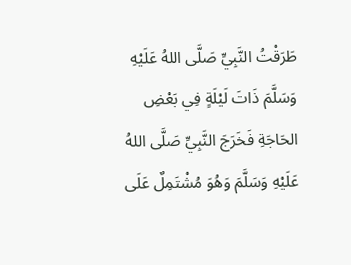طَرَقْتُ النَّبِيِّ صَلَّى اللهُ عَلَيْهِ وَسَلَّمَ ذَاتَ لَيْلَةٍ فِي بَعْضِ الحَاجَةِ فَخَرَجَ النَّبِيِّ صَلَّى اللهُ عَلَيْهِ وَسَلَّمَ وَهُوَ مُشْتَمِلٌ عَلَى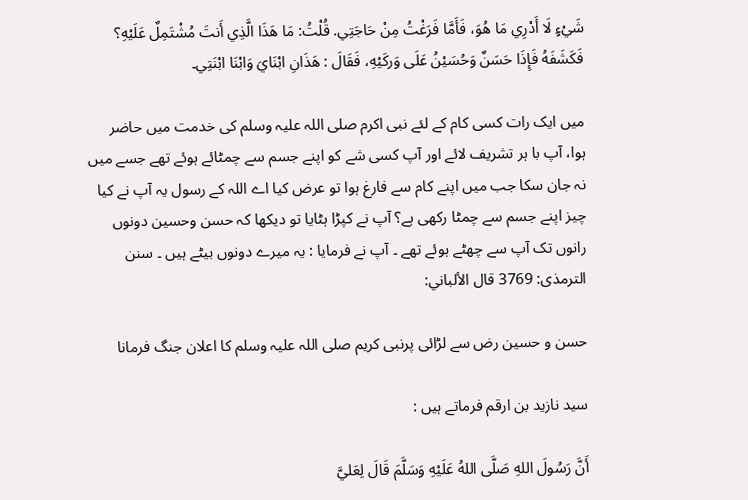شَيْءٍ لَا أَدْرِي مَا هُوَ، فَأَمَّا فَرَغْتُ مِنْ حَاجَتِي. قُلْتُ: مَا هَذَا الَّذِي أَنتَ مُشْتَمِلٌ عَلَيْهِ؟ فَكَشَفَهُ فَإِذَا حَسَنٌ وَحُسَيْنُ عَلَى وَركَيْهِ، فَقَالَ : هَذَانِ ابْنَايَ وَابْنَا ابْنَتِي۔

میں ایک رات کسی کام کے لئے نبی اکرم صلی اللہ علیہ وسلم کی خدمت میں حاضر ہوا، آپ با ہر تشریف لائے اور آپ کسی شے کو اپنے جسم سے چمٹائے ہوئے تھے جسے میں نہ جان سکا جب میں اپنے کام سے فارغ ہوا تو عرض کیا اے اللہ کے رسول یہ آپ نے کیا چیز اپنے جسم سے چمٹا رکھی ہے؟ آپ نے کپڑا ہٹایا تو دیکھا کہ حسن وحسین دونوں رانوں تک آپ سے چھٹے ہوئے تھے ۔ آپ نے فرمایا : یہ میرے دونوں بیٹے ہیں ۔ سنن الترمذی: 3769 قال الألباني:

حسن و حسین رض سے لڑائی پرنبی کریم صلی اللہ علیہ وسلم کا اعلان جنگ فرمانا

سید نازید بن ارقم فرماتے ہیں :

أَنَّ رَسُولَ اللهِ صَلَّى اللهُ عَلَيْهِ وَسَلَّمَ قَالَ لِعَليَّ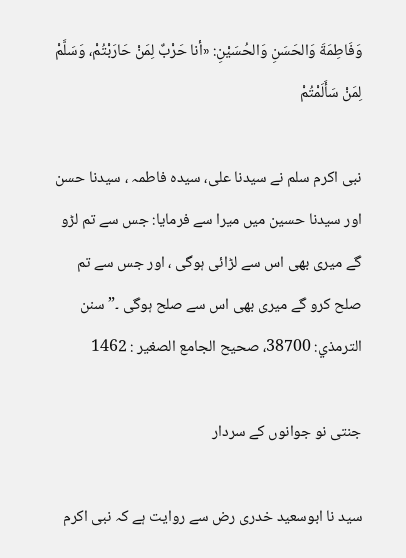وَفَاطِمَةَ وَالحَسَنِ وَالحُسَيْنِ: «أنا حَرْبٌ لِمَنْ حَارَبْتُمْ، وَسَلَّمْ لِمَنْ سَأَلَمْتُمْ

نبی اکرم سلم نے سیدنا علی، سیدہ فاطمہ ، سیدنا حسن اور سیدنا حسین میں میرا سے فرمایا: جس سے تم لڑو گے میری بھی اس سے لڑائی ہوگی ، اور جس سے تم صلح کرو گے میری بھی اس سے صلح ہوگی ۔” سنن الترمذي: 38700، صحيح الجامع الصغير : 1462

جنتی نو جوانوں کے سردار

سید نا ابوسعید خدری رض سے روایت ہے کہ نبی اکرم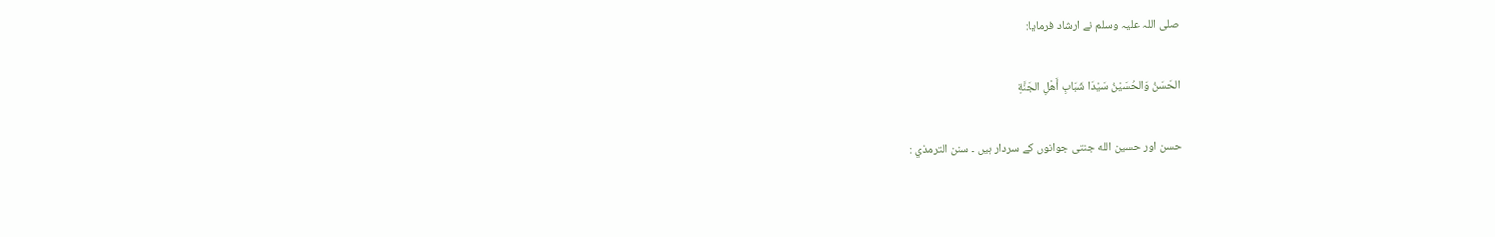صلی اللہ علیہ وسلم نے ارشاد فرمایا:

الحَسَنُ وَالحُسَيْنُ سَيْدَا شَبَابِ أَهْلِ الجَنَّةِ

حسن اور حسین الله جنتی جوانوں کے سردار ہیں ۔ سنن الترمذي :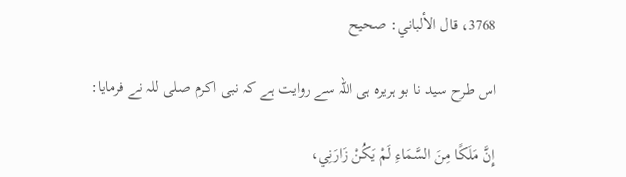3768، قال الألباني: صحیح

اس طرح سید نا بو ہریرہ ہی اللہ سے روایت ہے کہ نبی اکرم صلی للہ نے فرمایا:

إِنَّ مَلَكًا مِنَ السَّمَاءِ لَمْ يَكُنْ زَارَنِي،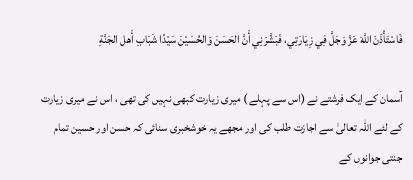فَاسْتَأْذَنَ اللَّهَ عَزَّ وَجَلَّ فِي زِيَارَتِي، فَبَشَّرَنِي أَنَّ الحَسَنَ وَالحُسَيْنَ سَيْدًا شَبَابِ أَهل الجَنَّةِ

آسمان کے ایک فرشتے نے (اس سے پہلے ) میری زیارت کبھی نہیں کی تھی ، اس نے میری زیارت کے لئے اللہ تعالیٰ سے اجازت طلب کی اور مجھے یہ خوشخبری سنائی کہ حسن اور حسین تمام
جنتی جوانوں کے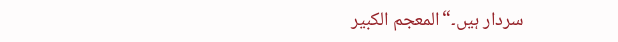سردار ہیں۔“المعجم الكبير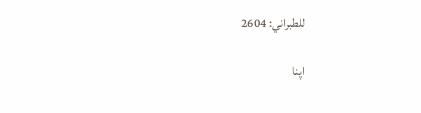للطبراني: 2604

اپنا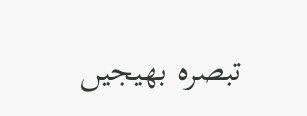تبصرہ بھیجیں